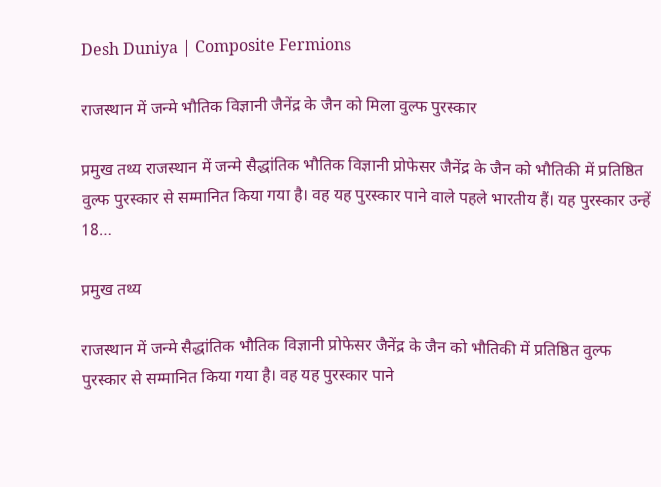Desh Duniya | Composite Fermions

राजस्थान में जन्मे भौतिक विज्ञानी जैनेंद्र के जैन को मिला वुल्फ पुरस्कार

प्रमुख तथ्य राजस्थान में जन्मे सैद्धांतिक भौतिक विज्ञानी प्रोफेसर जैनेंद्र के जैन को भौतिकी में प्रतिष्ठित वुल्फ पुरस्कार से सम्मानित किया गया है। वह यह पुरस्कार पाने वाले पहले भारतीय हैं। यह पुरस्कार उन्हें 18…

प्रमुख तथ्य

राजस्थान में जन्मे सैद्धांतिक भौतिक विज्ञानी प्रोफेसर जैनेंद्र के जैन को भौतिकी में प्रतिष्ठित वुल्फ पुरस्कार से सम्मानित किया गया है। वह यह पुरस्कार पाने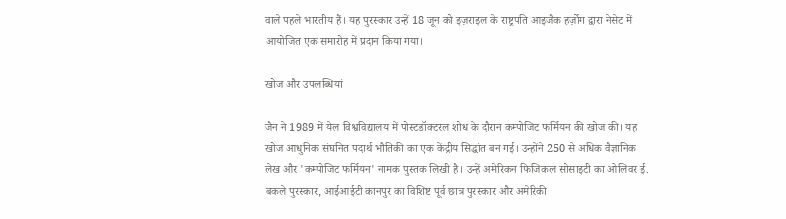वाले पहले भारतीय हैं। यह पुरस्कार उन्हें 18 जून को इज़राइल के राष्ट्रपति आइजैक हर्ज़ोग द्वारा नेसेट में आयोजित एक समारोह में प्रदान किया गया।

खोज और उपलब्धियां

जैन ने 1989 में येल विश्वविद्यालय में पोस्टडॉक्टरल शोध के दौरान कम्पोजिट फर्मियन की खोज की। यह खोज आधुनिक संघनित पदार्थ भौतिकी का एक केंद्रीय सिद्धांत बन गई। उन्होंने 250 से अधिक वैज्ञानिक लेख और 'कम्पोजिट फर्मियन' नामक पुस्तक लिखी है। उन्हें अमेरिकन फिजिकल सोसाइटी का ओलिवर ई. बकले पुरस्कार, आईआईटी कानपुर का विशिष्ट पूर्व छात्र पुरस्कार और अमेरिकी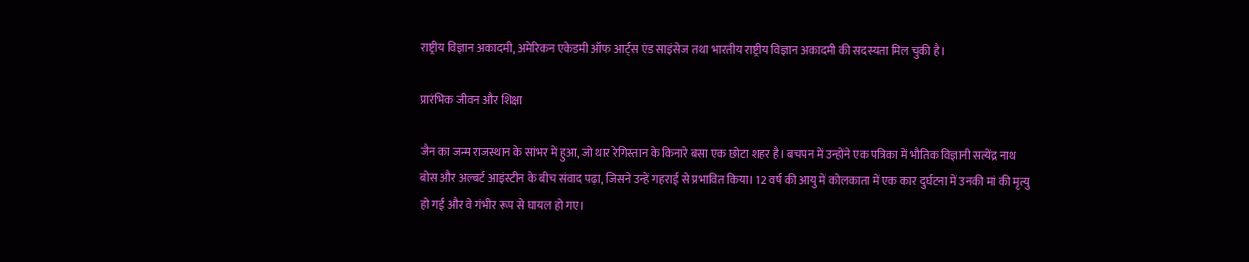राष्ट्रीय विज्ञान अकादमी, अमेरिकन एकेडमी ऑफ आर्ट्स एंड साइंसेज तथा भारतीय राष्ट्रीय विज्ञान अकादमी की सदस्यता मिल चुकी है।

प्रारंभिक जीवन और शिक्षा

जैन का जन्म राजस्थान के सांभर में हुआ, जो थार रेगिस्तान के किनारे बसा एक छोटा शहर है। बचपन में उन्होंने एक पत्रिका में भौतिक विज्ञानी सत्येंद्र नाथ बोस और अल्बर्ट आइंस्टीन के बीच संवाद पढ़ा, जिसने उन्हें गहराई से प्रभावित किया। 12 वर्ष की आयु में कोलकाता में एक कार दुर्घटना में उनकी मां की मृत्यु हो गई और वे गंभीर रूप से घायल हो गए।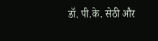डॉ. पी.के. सेठी और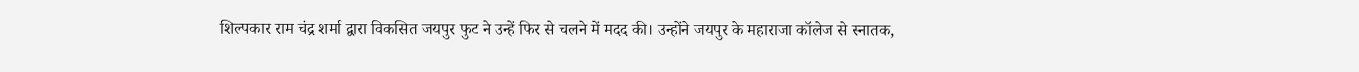शिल्पकार राम चंद्र शर्मा द्वारा विकसित जयपुर फुट ने उन्हें फिर से चलने में मदद की। उन्होंने जयपुर के महाराजा कॉलेज से स्नातक,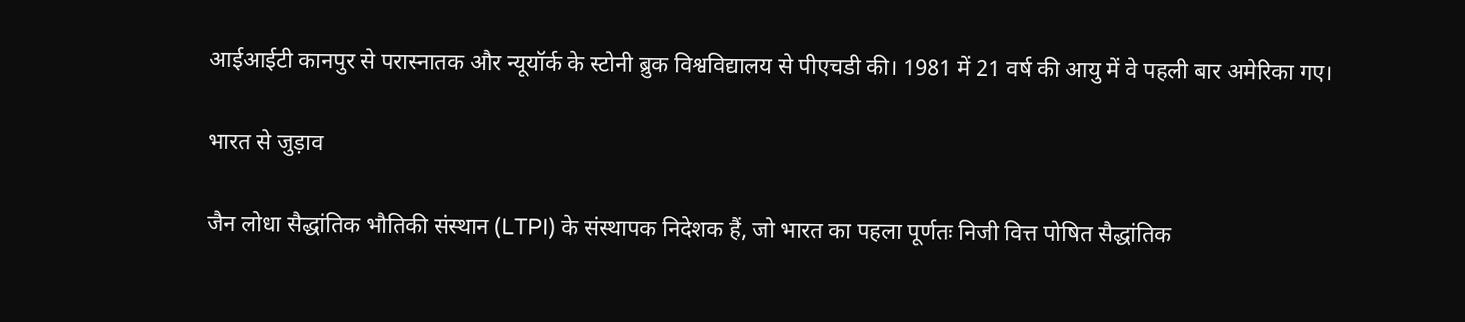आईआईटी कानपुर से परास्नातक और न्यूयॉर्क के स्टोनी ब्रुक विश्वविद्यालय से पीएचडी की। 1981 में 21 वर्ष की आयु में वे पहली बार अमेरिका गए।

भारत से जुड़ाव

जैन लोधा सैद्धांतिक भौतिकी संस्थान (LTPI) के संस्थापक निदेशक हैं, जो भारत का पहला पूर्णतः निजी वित्त पोषित सैद्धांतिक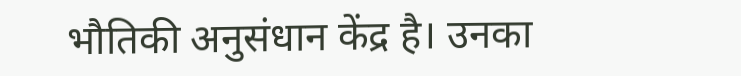भौतिकी अनुसंधान केंद्र है। उनका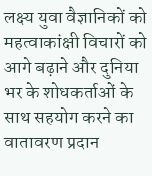लक्ष्य युवा वैज्ञानिकों को महत्वाकांक्षी विचारों को आगे बढ़ाने और दुनिया भर के शोधकर्ताओं के साथ सहयोग करने का वातावरण प्रदान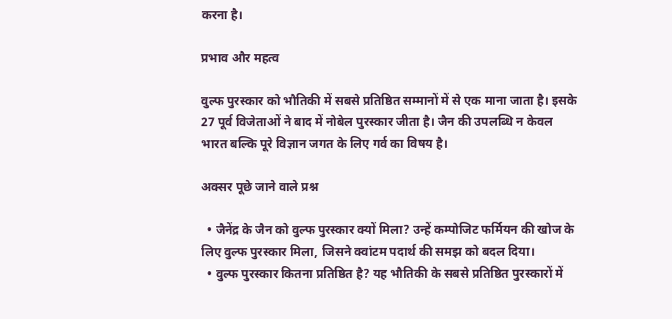करना है।

प्रभाव और महत्व

वुल्फ पुरस्कार को भौतिकी में सबसे प्रतिष्ठित सम्मानों में से एक माना जाता है। इसके 27 पूर्व विजेताओं ने बाद में नोबेल पुरस्कार जीता है। जैन की उपलब्धि न केवल भारत बल्कि पूरे विज्ञान जगत के लिए गर्व का विषय है।

अक्सर पूछे जाने वाले प्रश्न

  • जैनेंद्र के जैन को वुल्फ पुरस्कार क्यों मिला? उन्हें कम्पोजिट फर्मियन की खोज के लिए वुल्फ पुरस्कार मिला, जिसने क्वांटम पदार्थ की समझ को बदल दिया।
  • वुल्फ पुरस्कार कितना प्रतिष्ठित है? यह भौतिकी के सबसे प्रतिष्ठित पुरस्कारों में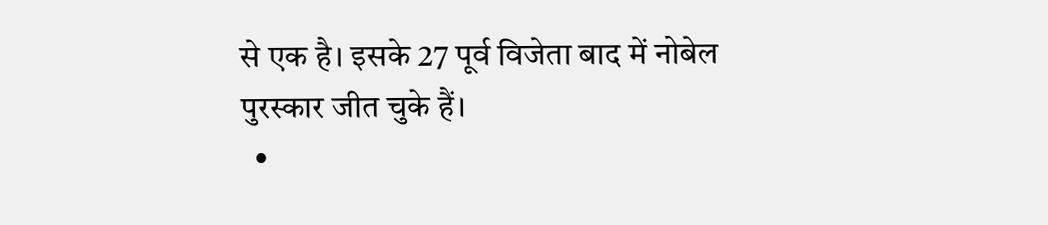से एक है। इसके 27 पूर्व विजेता बाद में नोबेल पुरस्कार जीत चुके हैं।
  •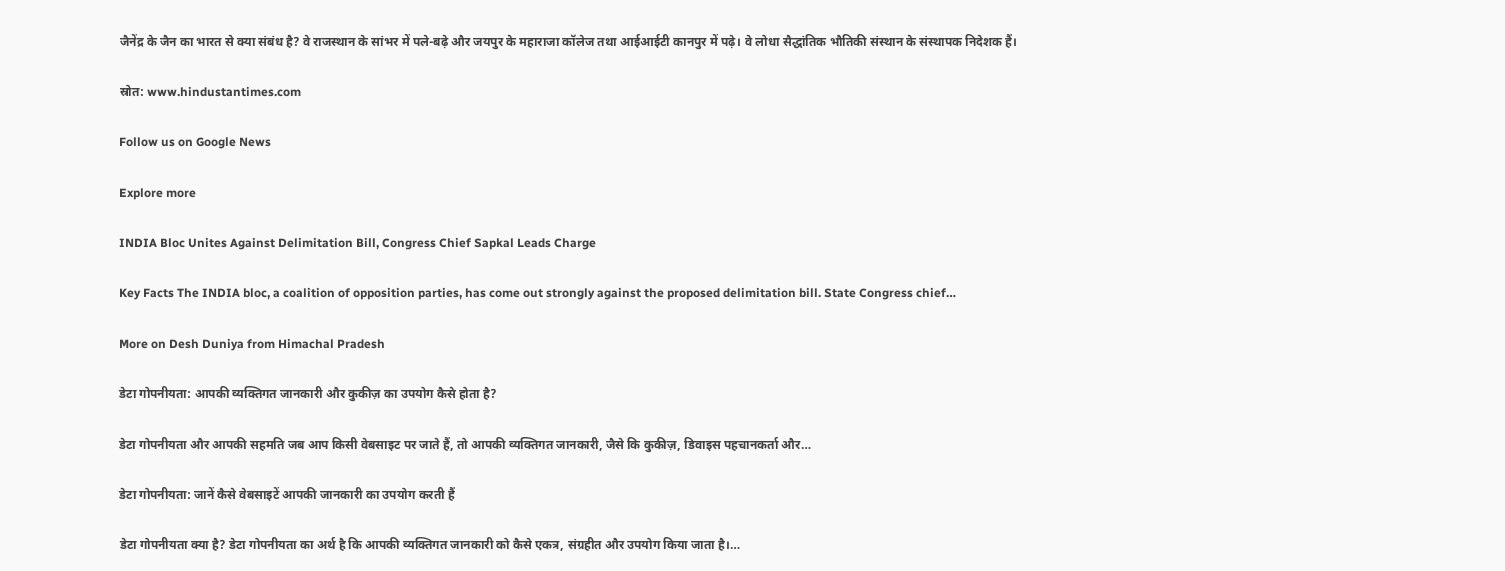जैनेंद्र के जैन का भारत से क्या संबंध है? वे राजस्थान के सांभर में पले-बढ़े और जयपुर के महाराजा कॉलेज तथा आईआईटी कानपुर में पढ़े। वे लोधा सैद्धांतिक भौतिकी संस्थान के संस्थापक निदेशक हैं।

स्रोत: www.hindustantimes.com

Follow us on Google News

Explore more

INDIA Bloc Unites Against Delimitation Bill, Congress Chief Sapkal Leads Charge

Key Facts The INDIA bloc, a coalition of opposition parties, has come out strongly against the proposed delimitation bill. State Congress chief…

More on Desh Duniya from Himachal Pradesh

डेटा गोपनीयता: आपकी व्यक्तिगत जानकारी और कुकीज़ का उपयोग कैसे होता है?

डेटा गोपनीयता और आपकी सहमति जब आप किसी वेबसाइट पर जाते हैं, तो आपकी व्यक्तिगत जानकारी, जैसे कि कुकीज़, डिवाइस पहचानकर्ता और…

डेटा गोपनीयता: जानें कैसे वेबसाइटें आपकी जानकारी का उपयोग करती हैं

डेटा गोपनीयता क्या है? डेटा गोपनीयता का अर्थ है कि आपकी व्यक्तिगत जानकारी को कैसे एकत्र, संग्रहीत और उपयोग किया जाता है।…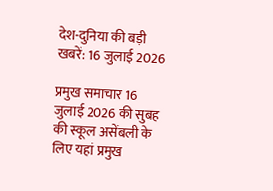देश-दुनिया की बड़ी खबरें: 16 जुलाई 2026

प्रमुख समाचार 16 जुलाई 2026 की सुबह की स्कूल असेंबली के लिए यहां प्रमुख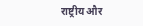राष्ट्रीय और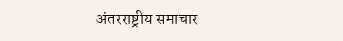अंतरराष्ट्रीय समाचार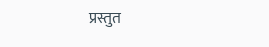प्रस्तुत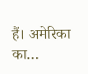हैं। अमेरिका का…